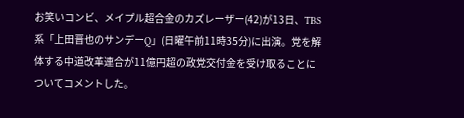お笑いコンビ、メイプル超合金のカズレーザー(42)が13日、TBS系「上田晋也のサンデーQ」(日曜午前11時35分)に出演。党を解体する中道改革連合が11億円超の政党交付金を受け取ることについてコメントした。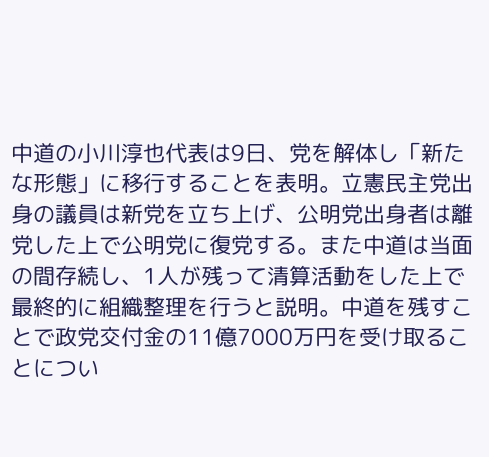中道の小川淳也代表は9日、党を解体し「新たな形態」に移行することを表明。立憲民主党出身の議員は新党を立ち上げ、公明党出身者は離党した上で公明党に復党する。また中道は当面の間存続し、1人が残って清算活動をした上で最終的に組織整理を行うと説明。中道を残すことで政党交付金の11億7000万円を受け取ることについ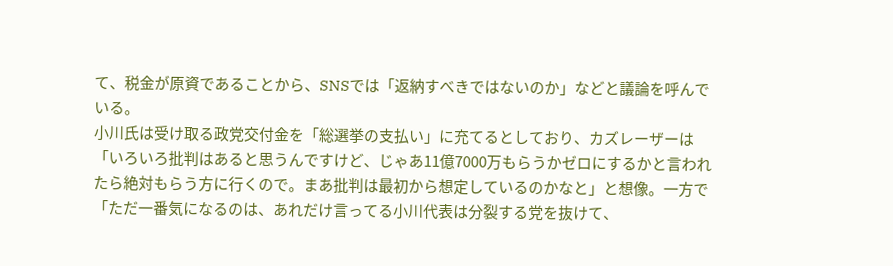て、税金が原資であることから、SNSでは「返納すべきではないのか」などと議論を呼んでいる。
小川氏は受け取る政党交付金を「総選挙の支払い」に充てるとしており、カズレーザーは「いろいろ批判はあると思うんですけど、じゃあ11億7000万もらうかゼロにするかと言われたら絶対もらう方に行くので。まあ批判は最初から想定しているのかなと」と想像。一方で「ただ一番気になるのは、あれだけ言ってる小川代表は分裂する党を抜けて、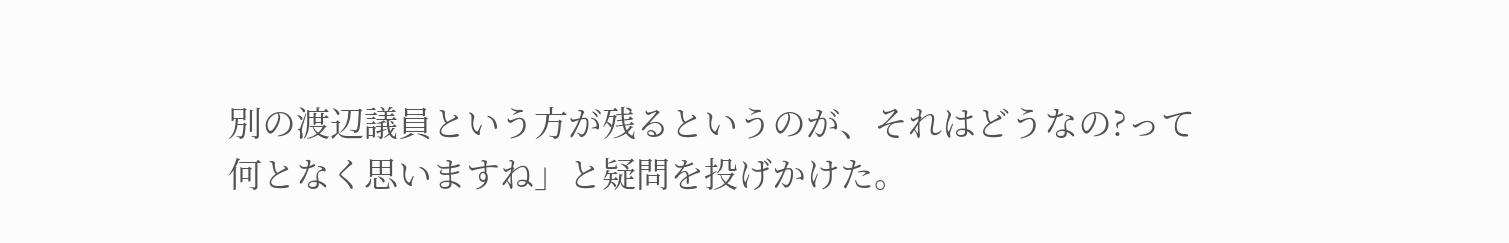別の渡辺議員という方が残るというのが、それはどうなの?って何となく思いますね」と疑問を投げかけた。